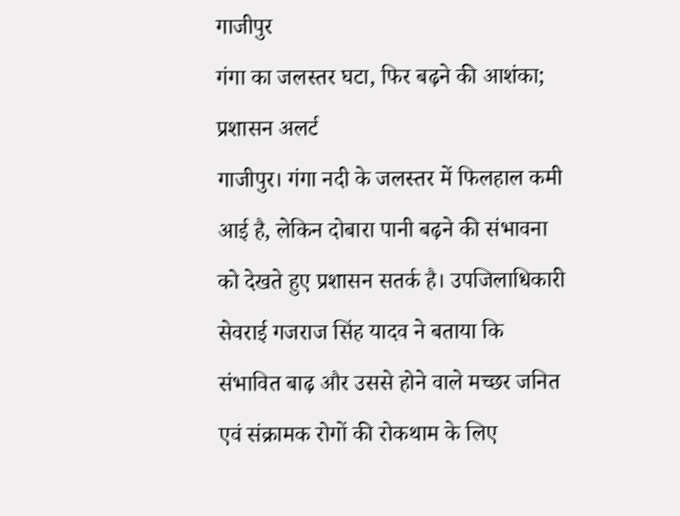गाजीपुर
गंगा का जलस्तर घटा, फिर बढ़ने की आशंका; प्रशासन अलर्ट
गाजीपुर। गंगा नदी के जलस्तर में फिलहाल कमी आई है, लेकिन दोबारा पानी बढ़ने की संभावना को देखते हुए प्रशासन सतर्क है। उपजिलाधिकारी सेवराई गजराज सिंह यादव ने बताया कि संभावित बाढ़ और उससे होने वाले मच्छर जनित एवं संक्रामक रोगों की रोकथाम के लिए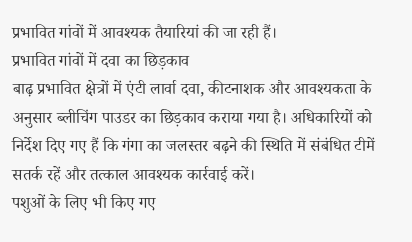प्रभावित गांवों में आवश्यक तैयारियां की जा रही हैं।
प्रभावित गांवों में दवा का छिड़काव
बाढ़ प्रभावित क्षेत्रों में एंटी लार्वा दवा, कीटनाशक और आवश्यकता के अनुसार ब्लीचिंग पाउडर का छिड़काव कराया गया है। अधिकारियों को निर्देश दिए गए हैं कि गंगा का जलस्तर बढ़ने की स्थिति में संबंधित टीमें सतर्क रहें और तत्काल आवश्यक कार्रवाई करें।
पशुओं के लिए भी किए गए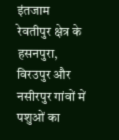इंतजाम
रेवतीपुर क्षेत्र के हसनपुरा, विरउपुर और नसीरपुर गांवों में पशुओं का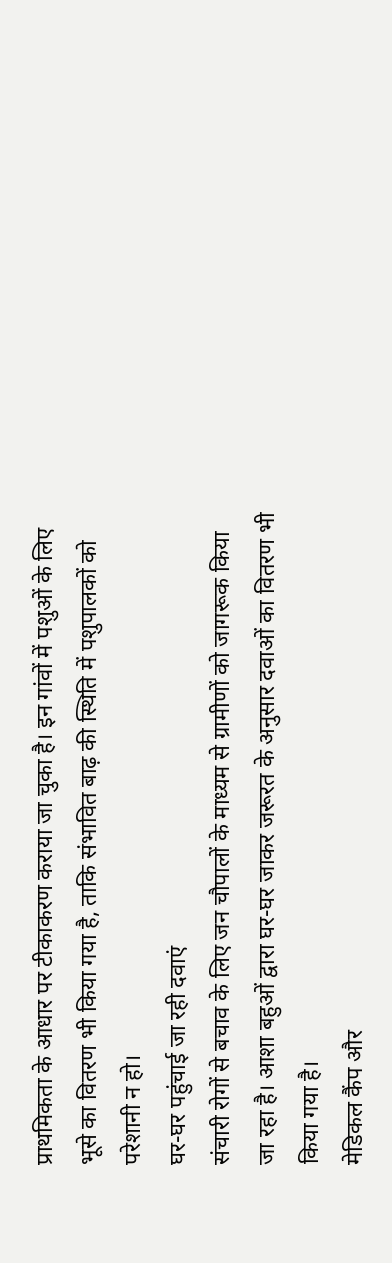प्राथमिकता के आधार पर टीकाकरण कराया जा चुका है। इन गांवों में पशुओं के लिए भूसे का वितरण भी किया गया है, ताकि संभावित बाढ़ की स्थिति में पशुपालकों को परेशानी न हो।
घर-घर पहुंचाई जा रही दवाएं
संचारी रोगों से बचाव के लिए जन चौपालों के माध्यम से ग्रामीणों को जागरूक किया जा रहा है। आशा बहुओं द्वारा घर-घर जाकर जरूरत के अनुसार दवाओं का वितरण भी किया गया है।
मेडिकल कैंप और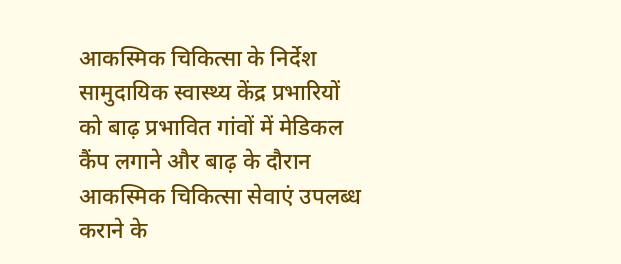आकस्मिक चिकित्सा के निर्देश
सामुदायिक स्वास्थ्य केंद्र प्रभारियों को बाढ़ प्रभावित गांवों में मेडिकल कैंप लगाने और बाढ़ के दौरान आकस्मिक चिकित्सा सेवाएं उपलब्ध कराने के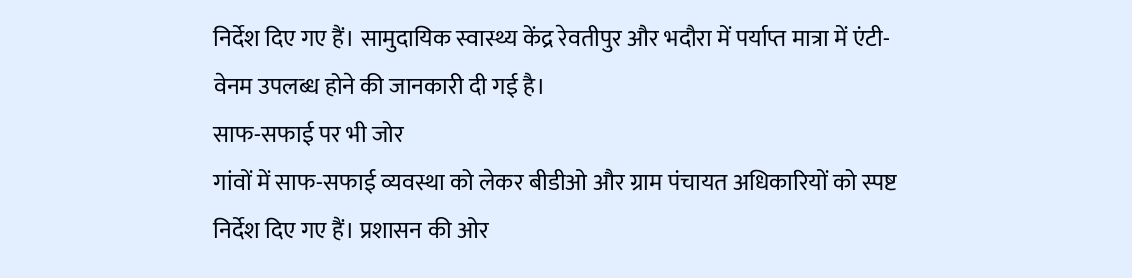निर्देश दिए गए हैं। सामुदायिक स्वास्थ्य केंद्र रेवतीपुर और भदौरा में पर्याप्त मात्रा में एंटी-वेनम उपलब्ध होने की जानकारी दी गई है।
साफ-सफाई पर भी जोर
गांवों में साफ-सफाई व्यवस्था को लेकर बीडीओ और ग्राम पंचायत अधिकारियों को स्पष्ट निर्देश दिए गए हैं। प्रशासन की ओर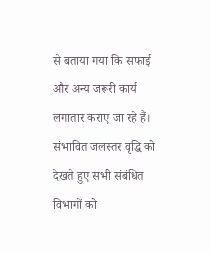से बताया गया कि सफाई और अन्य जरूरी कार्य लगातार कराए जा रहे हैं। संभावित जलस्तर वृद्धि को देखते हुए सभी संबंधित विभागों को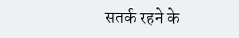सतर्क रहने के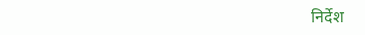निर्देश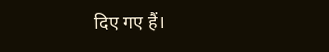दिए गए हैं।